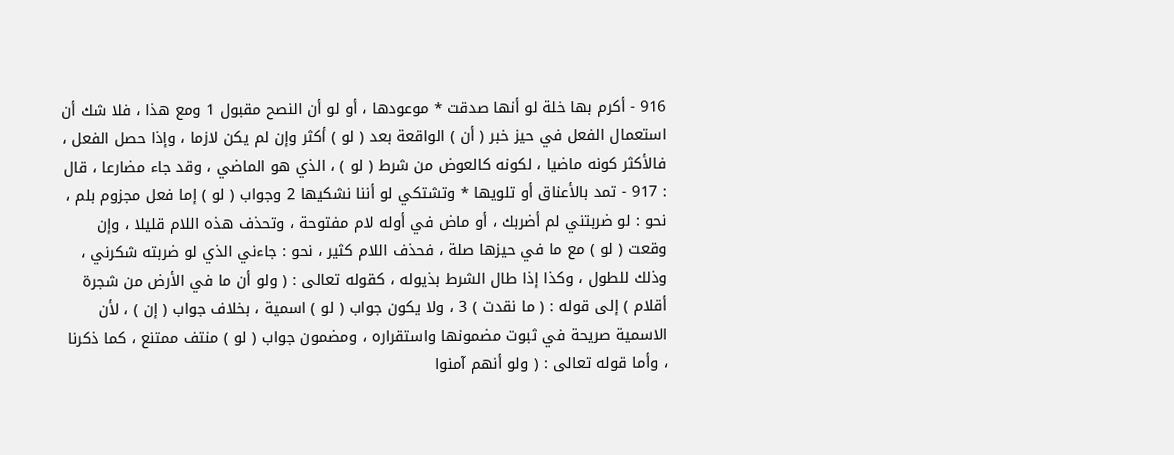916 - أكرم بها خلة لو أنها صدقت * موعودها ، أو لو أن النصح مقبول 1 ومع هذا ، فلا شك أن استعمال الفعل في حيز خبر ( أن ) الواقعة بعد ( لو ) أكثر وإن لم يكن لازما ، وإذا حصل الفعل ، فالأكثر كونه ماضيا ، لكونه كالعوض من شرط ( لو ) ، الذي هو الماضي ، وقد جاء مضارعا ، قال : 917 - تمد بالأعناق أو تلويها * وتشتكي لو أننا نشكيها 2 وجواب ( لو ) إما فعل مجزوم بلم ، نحو : لو ضربتني لم أضربك ، أو ماض في أوله لام مفتوحة ، وتحذف هذه اللام قليلا ، وإن وقعت ( لو ) مع ما في حيزها صلة ، فحذف اللام كثير ، نحو : جاءني الذي لو ضربته شكرني ، وذلك للطول ، وكذا إذا طال الشرط بذيوله ، كقوله تعالى : ( ولو أن ما في الأرض من شجرة أقلام ) إلى قوله : ( ما نقدت ) 3 ، ولا يكون جواب ( لو ) اسمية ، بخلاف جواب ( إن ) ، لأن الاسمية صريحة في ثبوت مضمونها واستقراره ، ومضمون جواب ( لو ) منتف ممتنع ، كما ذكرنا ، وأما قوله تعالى : ( ولو أنهم آمنوا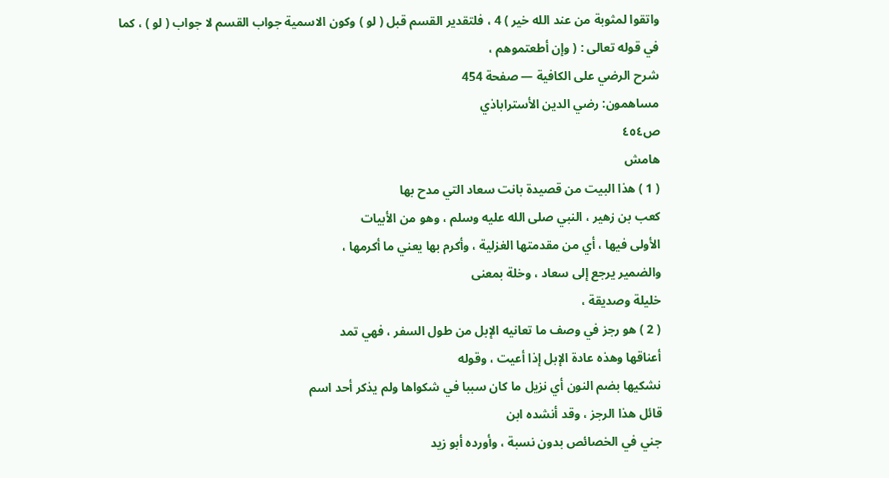واتقوا لمثوبة من عند الله خير ) 4 ، فلتقدير القسم قبل ( لو ) وكون الاسمية جواب القسم لا جواب ( لو ) ، كما في قوله تعالى : ( وإن أطعتموهم ،
شرح الرضي على الكافية — صفحة 454
مساهمون: رضي الدين الأستراباذي
ص٤٥٤
هامش
( 1 ) هذا البيت من قصيدة بانت سعاد التي مدح بها
كعب بن زهير ، النبي صلى الله عليه وسلم ، وهو من الأبيات
الأولى فيها ، أي من مقدمتها الغزلية ، وأكرم بها يعني ما أكرمها ،
والضمير يرجع إلى سعاد ، وخلة بمعنى
خليلة وصديقة ،
( 2 ) هو رجز في وصف ما تعانيه الإبل من طول السفر ، فهي تمد
أعناقها وهذه عادة الإبل إذا أعيت ، وقوله
نشكيها بضم النون أي نزيل ما كان سببا في شكواها ولم يذكر أحد اسم
قائل هذا الرجز ، وقد أنشده ابن
جني في الخصائص بدون نسبة ، وأورده أبو زيد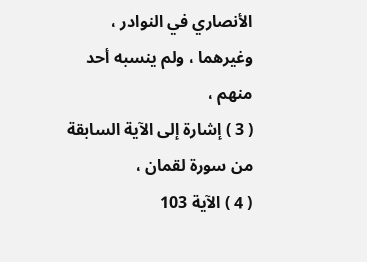الأنصاري في النوادر ،
وغيرهما ، ولم ينسبه أحد منهم ،
( 3 ) إشارة إلى الآية السابقة من سورة لقمان ،
( 4 ) الآية 103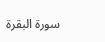سورة البقرة